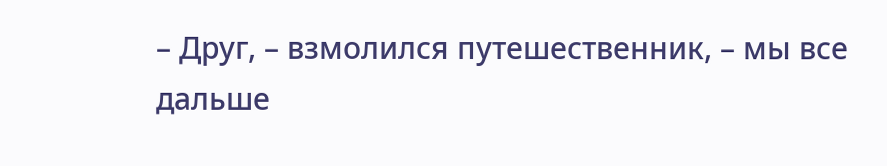– Друг, – взмолился путешественник, – мы все дальше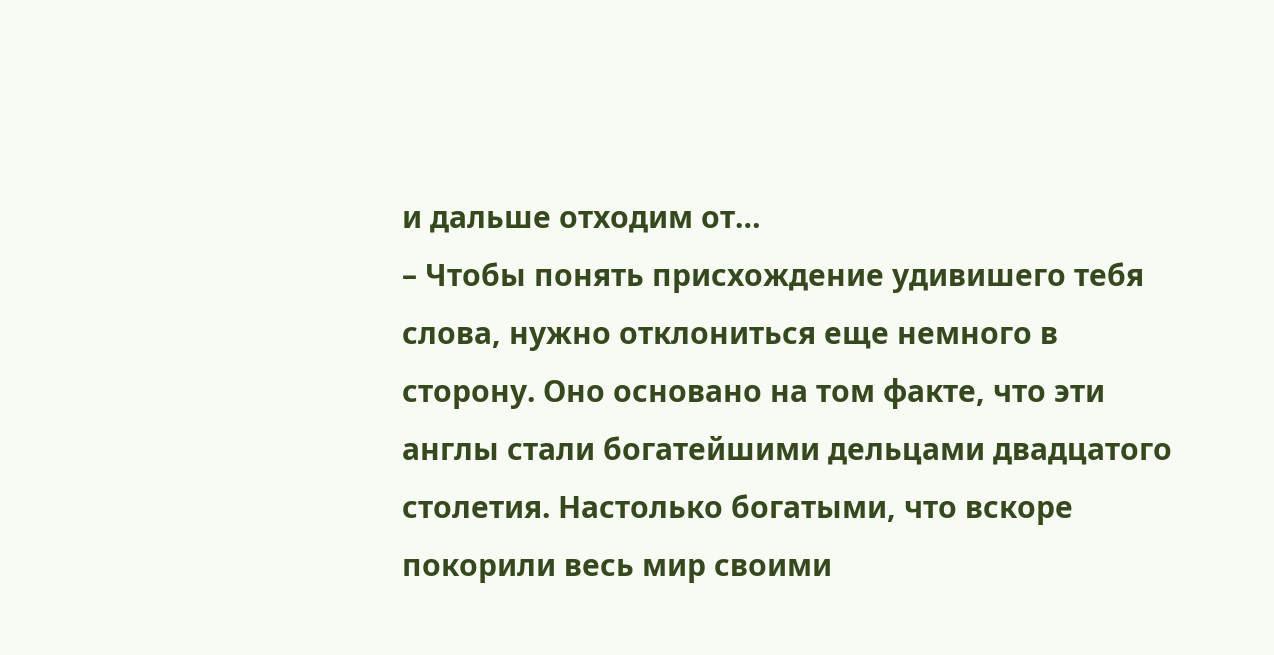и дальше отходим от…
– Чтобы понять присхождение удивишего тебя слова, нужно отклониться еще немного в сторону. Оно основано на том факте, что эти англы стали богатейшими дельцами двадцатого столетия. Настолько богатыми, что вскоре покорили весь мир своими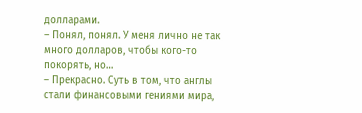долларами.
– Понял, понял. У меня лично не так много долларов, чтобы кого-то покорять, но…
– Прекрасно. Суть в том, что англы стали финансовыми гениями мира,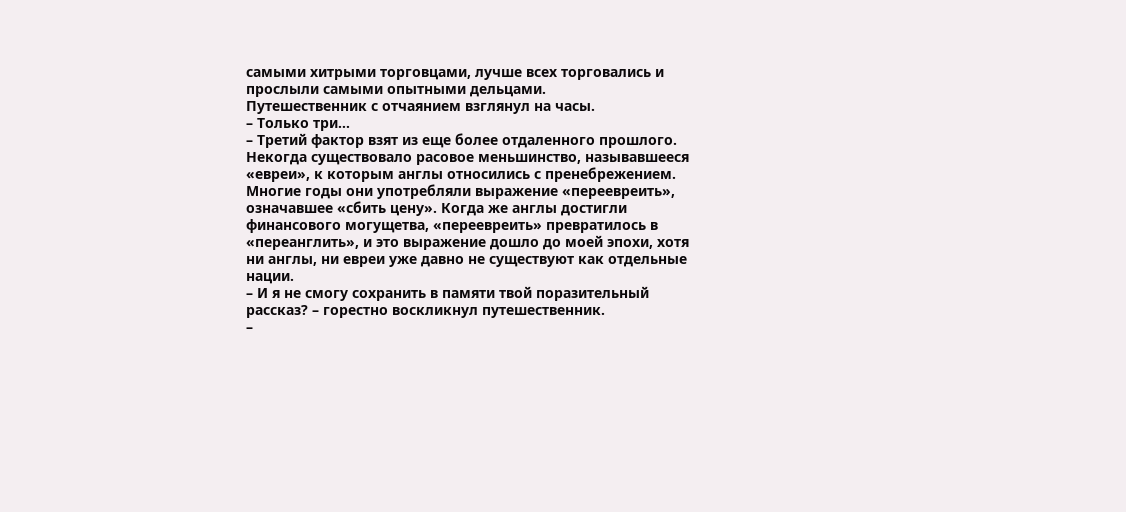самыми хитрыми торговцами, лучше всех торговались и прослыли самыми опытными дельцами.
Путешественник с отчаянием взглянул на часы.
– Только три…
– Третий фактор взят из еще более отдаленного прошлого. Некогда существовало расовое меньшинство, называвшееся «евреи», к которым англы относились с пренебрежением. Многие годы они употребляли выражение «переевреить», означавшее «сбить цену». Когда же англы достигли финансового могущетва, «переевреить» превратилось в «переанглить», и это выражение дошло до моей эпохи, хотя ни англы, ни евреи уже давно не существуют как отдельные нации.
– И я не смогу сохранить в памяти твой поразительный рассказ? – горестно воскликнул путешественник.
–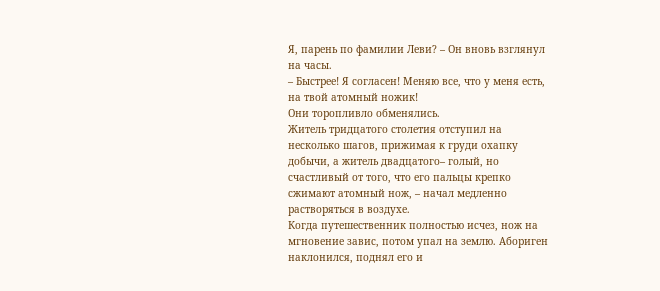Я, парень по фамилии Леви? – Он вновь взглянул на часы.
– Быстрее! Я согласен! Меняю все, что у меня есть, на твой атомный ножик!
Они торопливло обменялись.
Житель тридцатого столетия отступил на несколько шагов, прижимая к груди охапку добычи, а житель двадцатого– голый, но счастливый от того, что его пальцы крепко сжимают атомный нож, – начал медленно растворяться в воздухе.
Когда путешественник полностью исчез, нож на мгновение завис, потом упал на землю. Абориген наклонился, поднял его и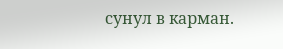сунул в карман.